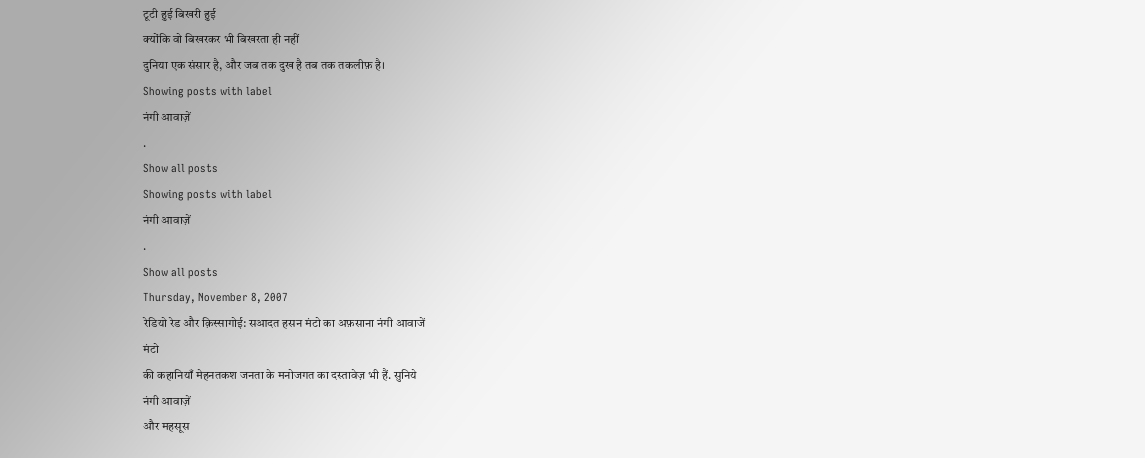टूटी हुई बिखरी हुई
क्योंकि वो बिखरकर भी बिखरता ही नहीं
दुनिया एक संसार है, और जब तक दुख है तब तक तकलीफ़ है।
Showing posts with label
नंगी आवाज़ें
.
Show all posts
Showing posts with label
नंगी आवाज़ें
.
Show all posts
Thursday, November 8, 2007
रेडियो रेड और क़िस्सागोई: सआदत हसन मंटो का अफ़साना नंगी आवाजें
मंटो
की कहानियाँ मेहनतकश जनता के मनोजगत का दस्तावेज़ भी हैं. सुनिये
नंगी आवाज़ें
और महसूस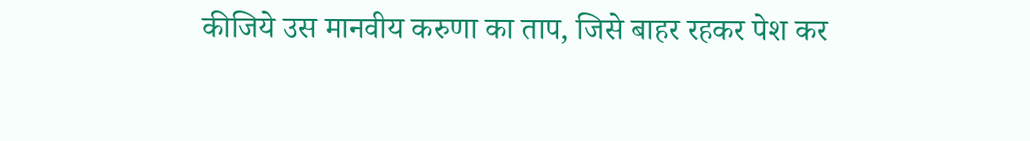कीजिये उस मानवीय करुणा का ताप, जिसे बाहर रहकर पेश कर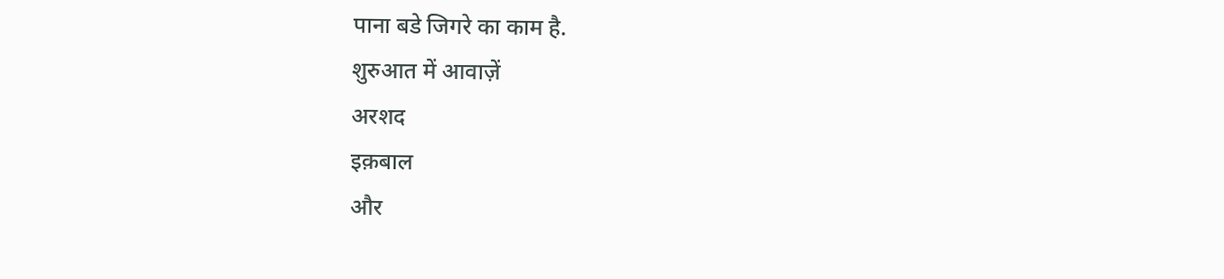पाना बडे जिगरे का काम है.
शुरुआत में आवाज़ें
अरशद
इक़बाल
और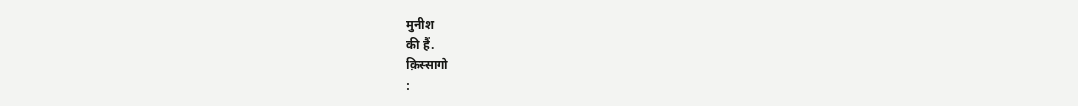मुनीश
की हैं.
क़िस्सागो
: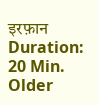इरफ़ान
Duration: 20 Min.
Older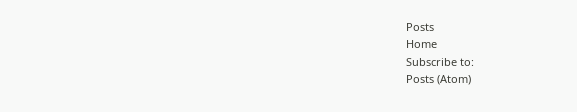Posts
Home
Subscribe to:
Posts (Atom)